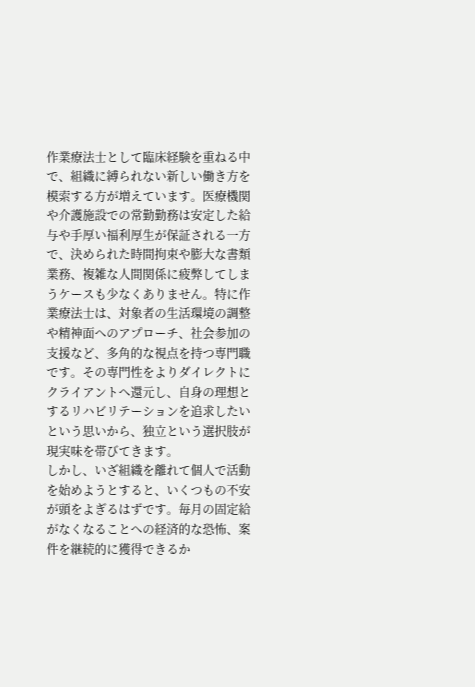作業療法士として臨床経験を重ねる中で、組織に縛られない新しい働き方を模索する方が増えています。医療機関や介護施設での常勤勤務は安定した給与や手厚い福利厚生が保証される一方で、決められた時間拘束や膨大な書類業務、複雑な人間関係に疲弊してしまうケースも少なくありません。特に作業療法士は、対象者の生活環境の調整や精神面へのアプローチ、社会参加の支援など、多角的な視点を持つ専門職です。その専門性をよりダイレクトにクライアントへ還元し、自身の理想とするリハビリテーションを追求したいという思いから、独立という選択肢が現実味を帯びてきます。
しかし、いざ組織を離れて個人で活動を始めようとすると、いくつもの不安が頭をよぎるはずです。毎月の固定給がなくなることへの経済的な恐怖、案件を継続的に獲得できるか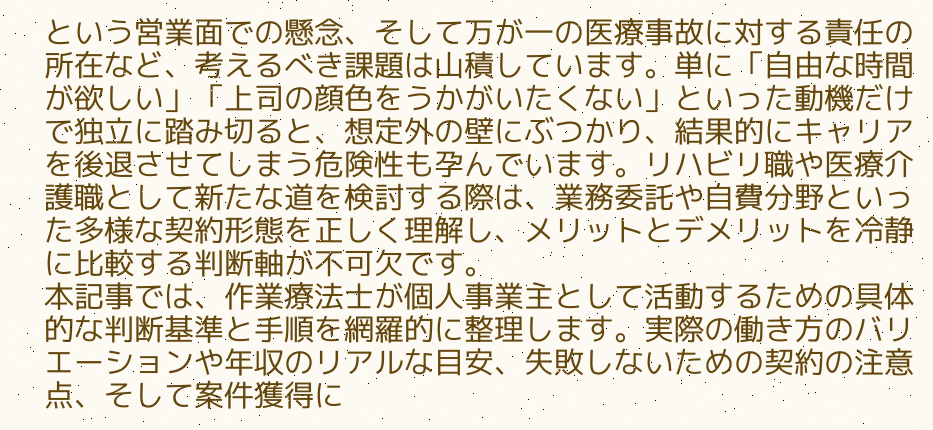という営業面での懸念、そして万が一の医療事故に対する責任の所在など、考えるべき課題は山積しています。単に「自由な時間が欲しい」「上司の顔色をうかがいたくない」といった動機だけで独立に踏み切ると、想定外の壁にぶつかり、結果的にキャリアを後退させてしまう危険性も孕んでいます。リハビリ職や医療介護職として新たな道を検討する際は、業務委託や自費分野といった多様な契約形態を正しく理解し、メリットとデメリットを冷静に比較する判断軸が不可欠です。
本記事では、作業療法士が個人事業主として活動するための具体的な判断基準と手順を網羅的に整理します。実際の働き方のバリエーションや年収のリアルな目安、失敗しないための契約の注意点、そして案件獲得に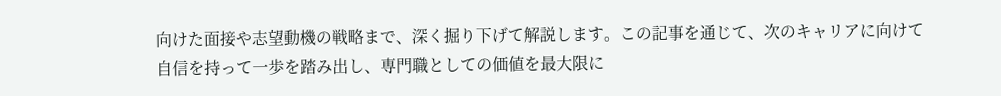向けた面接や志望動機の戦略まで、深く掘り下げて解説します。この記事を通じて、次のキャリアに向けて自信を持って一歩を踏み出し、専門職としての価値を最大限に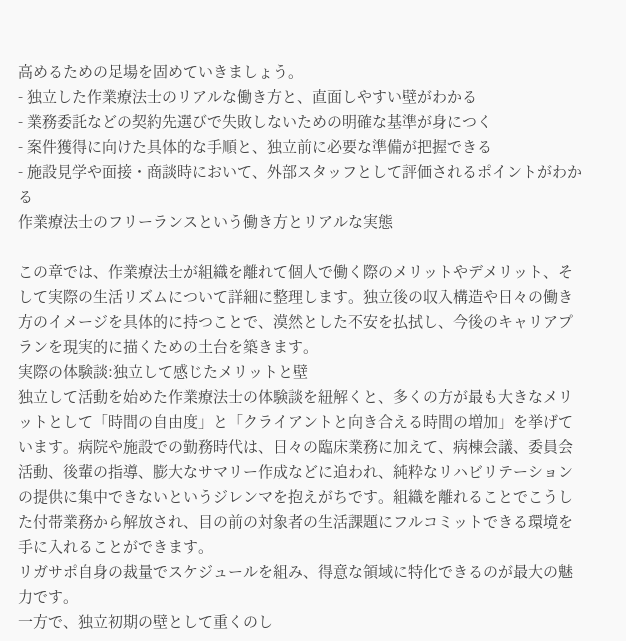高めるための足場を固めていきましょう。
- 独立した作業療法士のリアルな働き方と、直面しやすい壁がわかる
- 業務委託などの契約先選びで失敗しないための明確な基準が身につく
- 案件獲得に向けた具体的な手順と、独立前に必要な準備が把握できる
- 施設見学や面接・商談時において、外部スタッフとして評価されるポイントがわかる
作業療法士のフリーランスという働き方とリアルな実態

この章では、作業療法士が組織を離れて個人で働く際のメリットやデメリット、そして実際の生活リズムについて詳細に整理します。独立後の収入構造や日々の働き方のイメージを具体的に持つことで、漠然とした不安を払拭し、今後のキャリアプランを現実的に描くための土台を築きます。
実際の体験談:独立して感じたメリットと壁
独立して活動を始めた作業療法士の体験談を紐解くと、多くの方が最も大きなメリットとして「時間の自由度」と「クライアントと向き合える時間の増加」を挙げています。病院や施設での勤務時代は、日々の臨床業務に加えて、病棟会議、委員会活動、後輩の指導、膨大なサマリー作成などに追われ、純粋なリハビリテーションの提供に集中できないというジレンマを抱えがちです。組織を離れることでこうした付帯業務から解放され、目の前の対象者の生活課題にフルコミットできる環境を手に入れることができます。
リガサポ自身の裁量でスケジュールを組み、得意な領域に特化できるのが最大の魅力です。
一方で、独立初期の壁として重くのし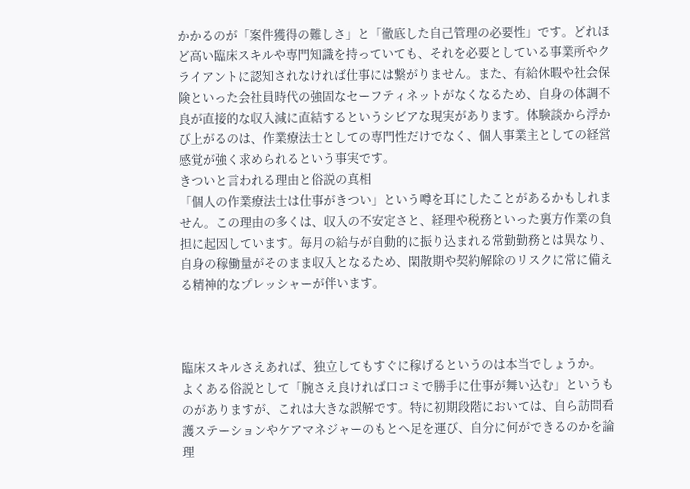かかるのが「案件獲得の難しさ」と「徹底した自己管理の必要性」です。どれほど高い臨床スキルや専門知識を持っていても、それを必要としている事業所やクライアントに認知されなければ仕事には繋がりません。また、有給休暇や社会保険といった会社員時代の強固なセーフティネットがなくなるため、自身の体調不良が直接的な収入減に直結するというシビアな現実があります。体験談から浮かび上がるのは、作業療法士としての専門性だけでなく、個人事業主としての経営感覚が強く求められるという事実です。
きついと言われる理由と俗説の真相
「個人の作業療法士は仕事がきつい」という噂を耳にしたことがあるかもしれません。この理由の多くは、収入の不安定さと、経理や税務といった裏方作業の負担に起因しています。毎月の給与が自動的に振り込まれる常勤勤務とは異なり、自身の稼働量がそのまま収入となるため、閑散期や契約解除のリスクに常に備える精神的なプレッシャーが伴います。



臨床スキルさえあれば、独立してもすぐに稼げるというのは本当でしょうか。
よくある俗説として「腕さえ良ければ口コミで勝手に仕事が舞い込む」というものがありますが、これは大きな誤解です。特に初期段階においては、自ら訪問看護ステーションやケアマネジャーのもとへ足を運び、自分に何ができるのかを論理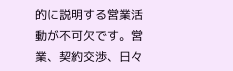的に説明する営業活動が不可欠です。営業、契約交渉、日々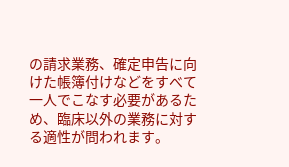の請求業務、確定申告に向けた帳簿付けなどをすべて一人でこなす必要があるため、臨床以外の業務に対する適性が問われます。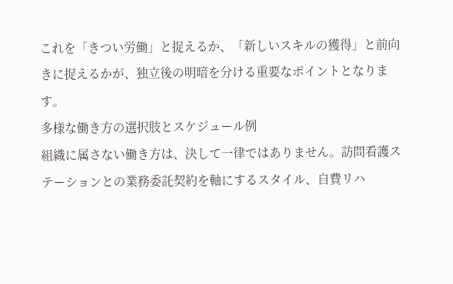これを「きつい労働」と捉えるか、「新しいスキルの獲得」と前向きに捉えるかが、独立後の明暗を分ける重要なポイントとなります。
多様な働き方の選択肢とスケジュール例
組織に属さない働き方は、決して一律ではありません。訪問看護ステーションとの業務委託契約を軸にするスタイル、自費リハ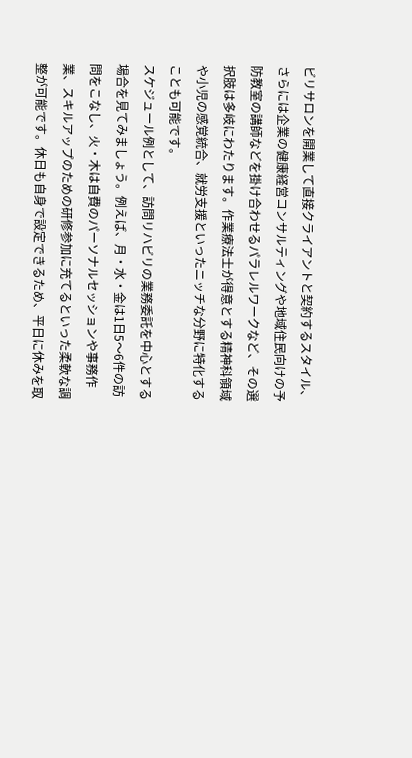ビリサロンを開業して直接クライアントと契約するスタイル、さらには企業の健康経営コンサルティングや地域住民向けの予防教室の講師などを掛け合わせるパラレルワークなど、その選択肢は多岐にわたります。作業療法士が得意とする精神科領域や小児の感覚統合、就労支援といったニッチな分野に特化することも可能です。
スケジュール例として、訪問リハビリの業務委託を中心とする場合を見てみましょう。例えば、月・水・金は1日5〜6件の訪問をこなし、火・木は自費のパーソナルセッションや事務作業、スキルアップのための研修参加に充てるといった柔軟な調整が可能です。休日も自身で設定できるため、平日に休みを取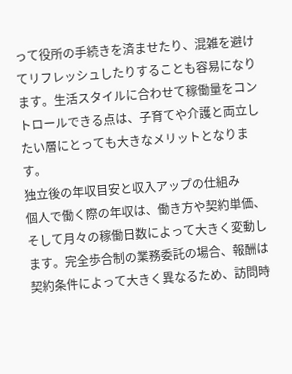って役所の手続きを済ませたり、混雑を避けてリフレッシュしたりすることも容易になります。生活スタイルに合わせて稼働量をコントロールできる点は、子育てや介護と両立したい層にとっても大きなメリットとなります。
独立後の年収目安と収入アップの仕組み
個人で働く際の年収は、働き方や契約単価、そして月々の稼働日数によって大きく変動します。完全歩合制の業務委託の場合、報酬は契約条件によって大きく異なるため、訪問時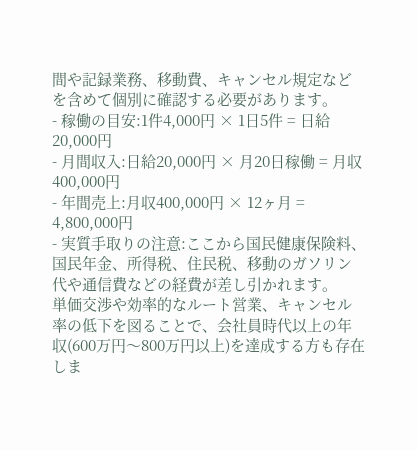間や記録業務、移動費、キャンセル規定などを含めて個別に確認する必要があります。
- 稼働の目安:1件4,000円 × 1日5件 = 日給20,000円
- 月間収入:日給20,000円 × 月20日稼働 = 月収400,000円
- 年間売上:月収400,000円 × 12ヶ月 = 4,800,000円
- 実質手取りの注意:ここから国民健康保険料、国民年金、所得税、住民税、移動のガソリン代や通信費などの経費が差し引かれます。
単価交渉や効率的なルート営業、キャンセル率の低下を図ることで、会社員時代以上の年収(600万円〜800万円以上)を達成する方も存在しま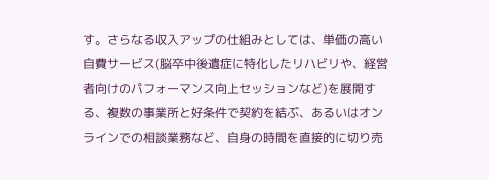す。さらなる収入アップの仕組みとしては、単価の高い自費サービス(脳卒中後遺症に特化したリハビリや、経営者向けのパフォーマンス向上セッションなど)を展開する、複数の事業所と好条件で契約を結ぶ、あるいはオンラインでの相談業務など、自身の時間を直接的に切り売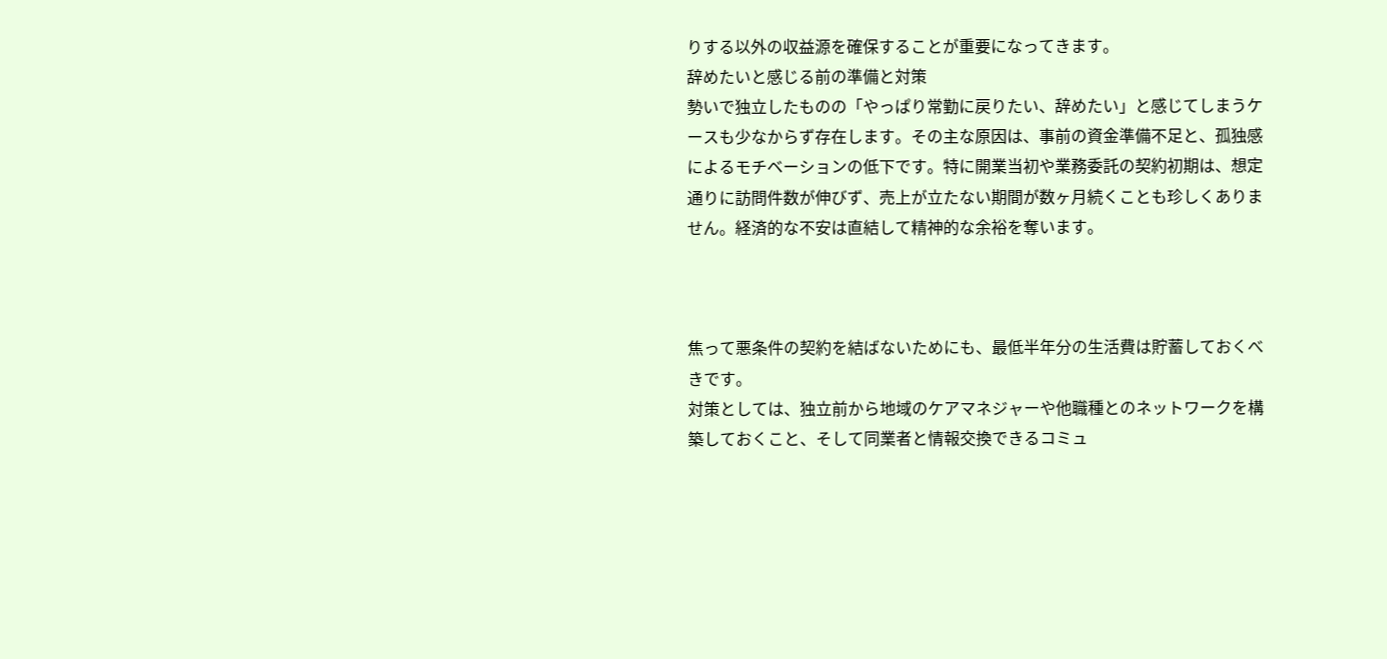りする以外の収益源を確保することが重要になってきます。
辞めたいと感じる前の準備と対策
勢いで独立したものの「やっぱり常勤に戻りたい、辞めたい」と感じてしまうケースも少なからず存在します。その主な原因は、事前の資金準備不足と、孤独感によるモチベーションの低下です。特に開業当初や業務委託の契約初期は、想定通りに訪問件数が伸びず、売上が立たない期間が数ヶ月続くことも珍しくありません。経済的な不安は直結して精神的な余裕を奪います。



焦って悪条件の契約を結ばないためにも、最低半年分の生活費は貯蓄しておくべきです。
対策としては、独立前から地域のケアマネジャーや他職種とのネットワークを構築しておくこと、そして同業者と情報交換できるコミュ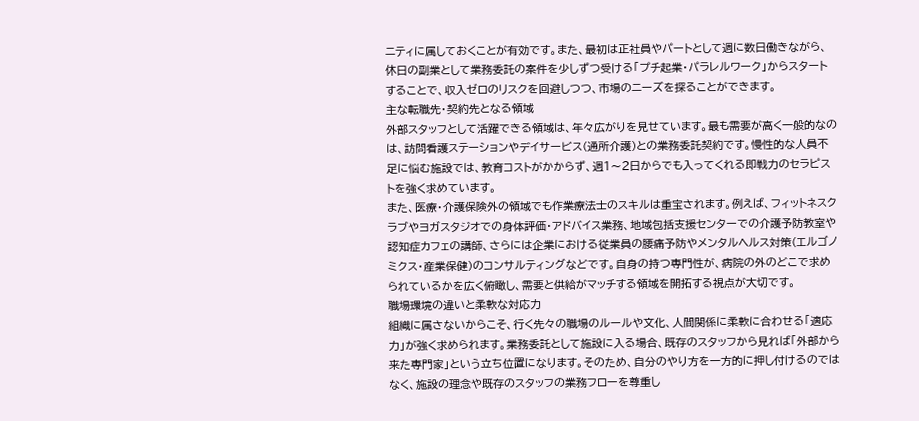ニティに属しておくことが有効です。また、最初は正社員やパートとして週に数日働きながら、休日の副業として業務委託の案件を少しずつ受ける「プチ起業・パラレルワーク」からスタートすることで、収入ゼロのリスクを回避しつつ、市場のニーズを探ることができます。
主な転職先・契約先となる領域
外部スタッフとして活躍できる領域は、年々広がりを見せています。最も需要が高く一般的なのは、訪問看護ステーションやデイサービス(通所介護)との業務委託契約です。慢性的な人員不足に悩む施設では、教育コストがかからず、週1〜2日からでも入ってくれる即戦力のセラピストを強く求めています。
また、医療・介護保険外の領域でも作業療法士のスキルは重宝されます。例えば、フィットネスクラブやヨガスタジオでの身体評価・アドバイス業務、地域包括支援センターでの介護予防教室や認知症カフェの講師、さらには企業における従業員の腰痛予防やメンタルヘルス対策(エルゴノミクス・産業保健)のコンサルティングなどです。自身の持つ専門性が、病院の外のどこで求められているかを広く俯瞰し、需要と供給がマッチする領域を開拓する視点が大切です。
職場環境の違いと柔軟な対応力
組織に属さないからこそ、行く先々の職場のルールや文化、人間関係に柔軟に合わせる「適応力」が強く求められます。業務委託として施設に入る場合、既存のスタッフから見れば「外部から来た専門家」という立ち位置になります。そのため、自分のやり方を一方的に押し付けるのではなく、施設の理念や既存のスタッフの業務フローを尊重し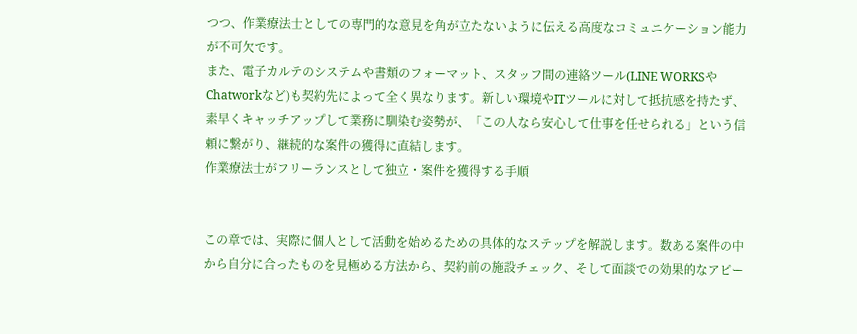つつ、作業療法士としての専門的な意見を角が立たないように伝える高度なコミュニケーション能力が不可欠です。
また、電子カルテのシステムや書類のフォーマット、スタッフ間の連絡ツール(LINE WORKSやChatworkなど)も契約先によって全く異なります。新しい環境やITツールに対して抵抗感を持たず、素早くキャッチアップして業務に馴染む姿勢が、「この人なら安心して仕事を任せられる」という信頼に繋がり、継続的な案件の獲得に直結します。
作業療法士がフリーランスとして独立・案件を獲得する手順


この章では、実際に個人として活動を始めるための具体的なステップを解説します。数ある案件の中から自分に合ったものを見極める方法から、契約前の施設チェック、そして面談での効果的なアピー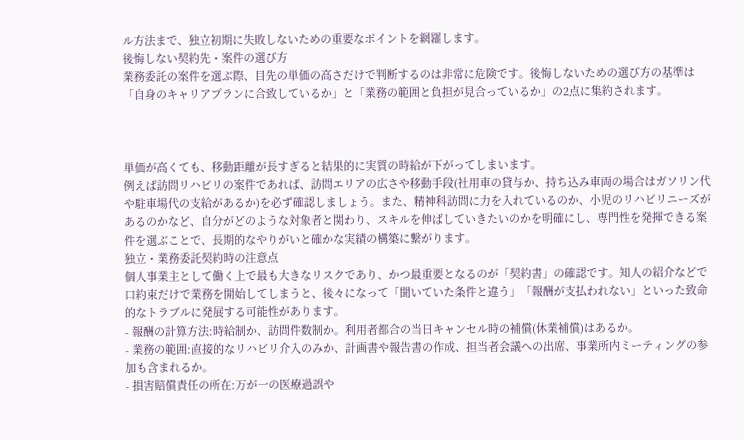ル方法まで、独立初期に失敗しないための重要なポイントを網羅します。
後悔しない契約先・案件の選び方
業務委託の案件を選ぶ際、目先の単価の高さだけで判断するのは非常に危険です。後悔しないための選び方の基準は「自身のキャリアプランに合致しているか」と「業務の範囲と負担が見合っているか」の2点に集約されます。



単価が高くても、移動距離が長すぎると結果的に実質の時給が下がってしまいます。
例えば訪問リハビリの案件であれば、訪問エリアの広さや移動手段(社用車の貸与か、持ち込み車両の場合はガソリン代や駐車場代の支給があるか)を必ず確認しましょう。また、精神科訪問に力を入れているのか、小児のリハビリニーズがあるのかなど、自分がどのような対象者と関わり、スキルを伸ばしていきたいのかを明確にし、専門性を発揮できる案件を選ぶことで、長期的なやりがいと確かな実績の構築に繋がります。
独立・業務委託契約時の注意点
個人事業主として働く上で最も大きなリスクであり、かつ最重要となるのが「契約書」の確認です。知人の紹介などで口約束だけで業務を開始してしまうと、後々になって「聞いていた条件と違う」「報酬が支払われない」といった致命的なトラブルに発展する可能性があります。
- 報酬の計算方法:時給制か、訪問件数制か。利用者都合の当日キャンセル時の補償(休業補償)はあるか。
- 業務の範囲:直接的なリハビリ介入のみか、計画書や報告書の作成、担当者会議への出席、事業所内ミーティングの参加も含まれるか。
- 損害賠償責任の所在:万が一の医療過誤や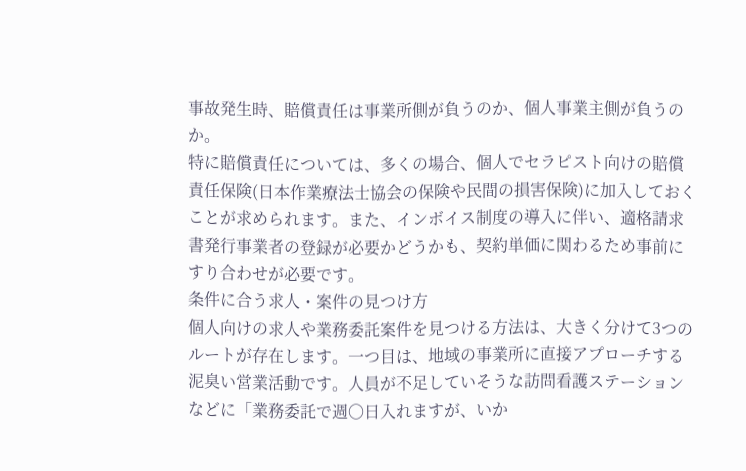事故発生時、賠償責任は事業所側が負うのか、個人事業主側が負うのか。
特に賠償責任については、多くの場合、個人でセラピスト向けの賠償責任保険(日本作業療法士協会の保険や民間の損害保険)に加入しておくことが求められます。また、インボイス制度の導入に伴い、適格請求書発行事業者の登録が必要かどうかも、契約単価に関わるため事前にすり合わせが必要です。
条件に合う求人・案件の見つけ方
個人向けの求人や業務委託案件を見つける方法は、大きく分けて3つのルートが存在します。一つ目は、地域の事業所に直接アプローチする泥臭い営業活動です。人員が不足していそうな訪問看護ステーションなどに「業務委託で週〇日入れますが、いか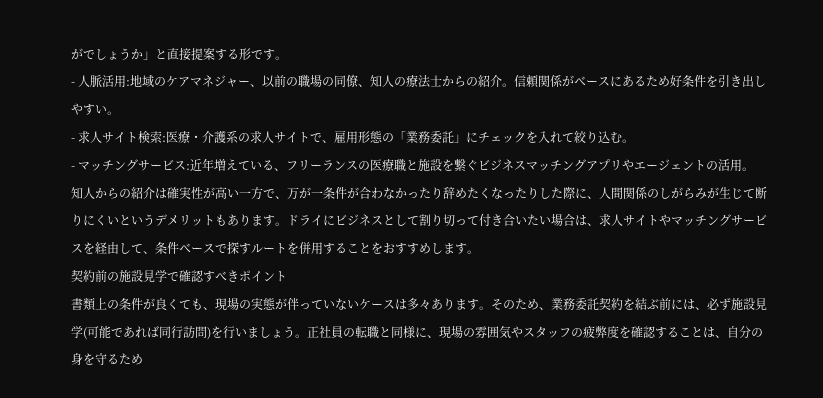がでしょうか」と直接提案する形です。
- 人脈活用:地域のケアマネジャー、以前の職場の同僚、知人の療法士からの紹介。信頼関係がベースにあるため好条件を引き出しやすい。
- 求人サイト検索:医療・介護系の求人サイトで、雇用形態の「業務委託」にチェックを入れて絞り込む。
- マッチングサービス:近年増えている、フリーランスの医療職と施設を繋ぐビジネスマッチングアプリやエージェントの活用。
知人からの紹介は確実性が高い一方で、万が一条件が合わなかったり辞めたくなったりした際に、人間関係のしがらみが生じて断りにくいというデメリットもあります。ドライにビジネスとして割り切って付き合いたい場合は、求人サイトやマッチングサービスを経由して、条件ベースで探すルートを併用することをおすすめします。
契約前の施設見学で確認すべきポイント
書類上の条件が良くても、現場の実態が伴っていないケースは多々あります。そのため、業務委託契約を結ぶ前には、必ず施設見学(可能であれば同行訪問)を行いましょう。正社員の転職と同様に、現場の雰囲気やスタッフの疲弊度を確認することは、自分の身を守るため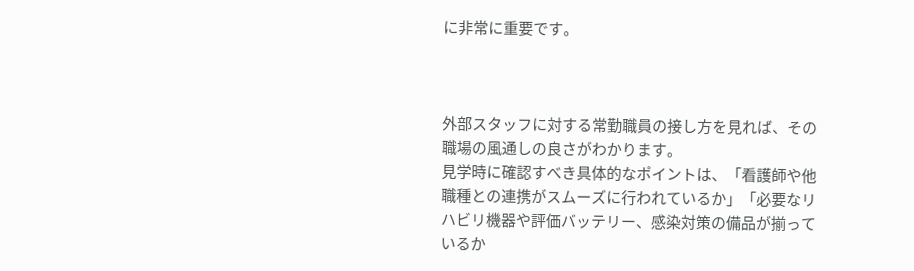に非常に重要です。



外部スタッフに対する常勤職員の接し方を見れば、その職場の風通しの良さがわかります。
見学時に確認すべき具体的なポイントは、「看護師や他職種との連携がスムーズに行われているか」「必要なリハビリ機器や評価バッテリー、感染対策の備品が揃っているか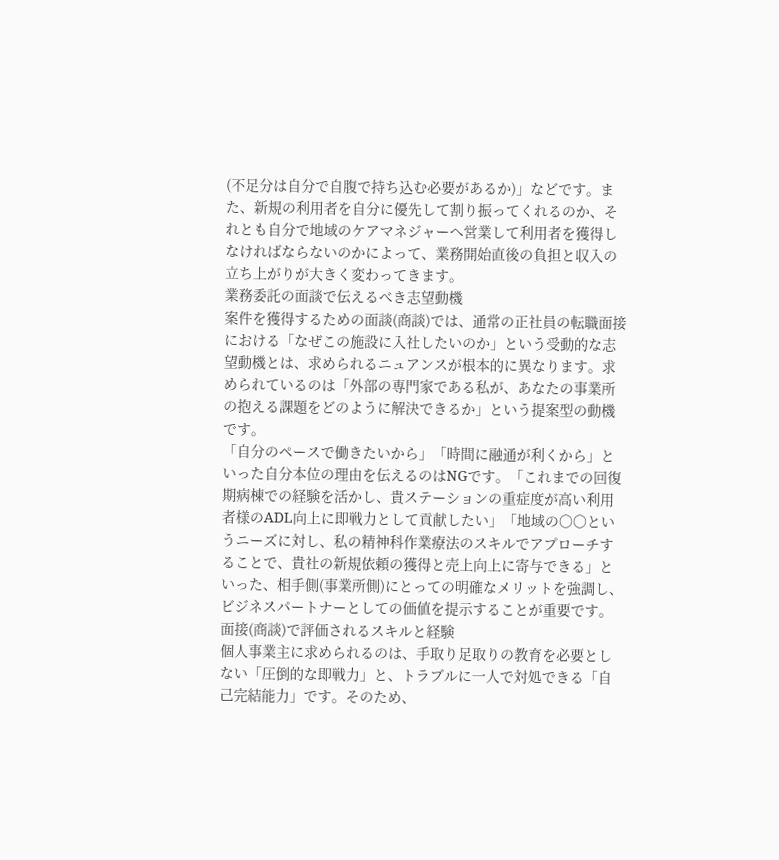(不足分は自分で自腹で持ち込む必要があるか)」などです。また、新規の利用者を自分に優先して割り振ってくれるのか、それとも自分で地域のケアマネジャーへ営業して利用者を獲得しなければならないのかによって、業務開始直後の負担と収入の立ち上がりが大きく変わってきます。
業務委託の面談で伝えるべき志望動機
案件を獲得するための面談(商談)では、通常の正社員の転職面接における「なぜこの施設に入社したいのか」という受動的な志望動機とは、求められるニュアンスが根本的に異なります。求められているのは「外部の専門家である私が、あなたの事業所の抱える課題をどのように解決できるか」という提案型の動機です。
「自分のペースで働きたいから」「時間に融通が利くから」といった自分本位の理由を伝えるのはNGです。「これまでの回復期病棟での経験を活かし、貴ステーションの重症度が高い利用者様のADL向上に即戦力として貢献したい」「地域の〇〇というニーズに対し、私の精神科作業療法のスキルでアプローチすることで、貴社の新規依頼の獲得と売上向上に寄与できる」といった、相手側(事業所側)にとっての明確なメリットを強調し、ビジネスパートナーとしての価値を提示することが重要です。
面接(商談)で評価されるスキルと経験
個人事業主に求められるのは、手取り足取りの教育を必要としない「圧倒的な即戦力」と、トラブルに一人で対処できる「自己完結能力」です。そのため、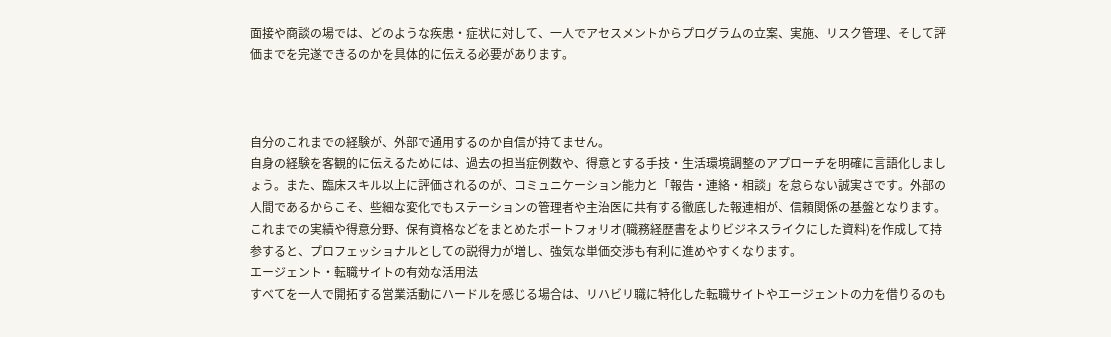面接や商談の場では、どのような疾患・症状に対して、一人でアセスメントからプログラムの立案、実施、リスク管理、そして評価までを完遂できるのかを具体的に伝える必要があります。



自分のこれまでの経験が、外部で通用するのか自信が持てません。
自身の経験を客観的に伝えるためには、過去の担当症例数や、得意とする手技・生活環境調整のアプローチを明確に言語化しましょう。また、臨床スキル以上に評価されるのが、コミュニケーション能力と「報告・連絡・相談」を怠らない誠実さです。外部の人間であるからこそ、些細な変化でもステーションの管理者や主治医に共有する徹底した報連相が、信頼関係の基盤となります。これまでの実績や得意分野、保有資格などをまとめたポートフォリオ(職務経歴書をよりビジネスライクにした資料)を作成して持参すると、プロフェッショナルとしての説得力が増し、強気な単価交渉も有利に進めやすくなります。
エージェント・転職サイトの有効な活用法
すべてを一人で開拓する営業活動にハードルを感じる場合は、リハビリ職に特化した転職サイトやエージェントの力を借りるのも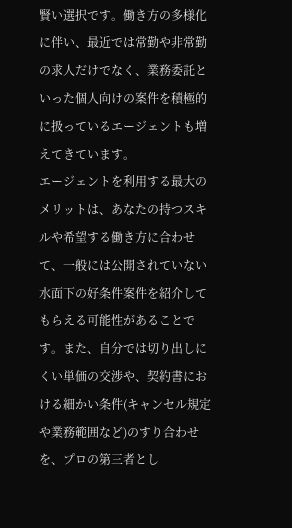賢い選択です。働き方の多様化に伴い、最近では常勤や非常勤の求人だけでなく、業務委託といった個人向けの案件を積極的に扱っているエージェントも増えてきています。
エージェントを利用する最大のメリットは、あなたの持つスキルや希望する働き方に合わせて、一般には公開されていない水面下の好条件案件を紹介してもらえる可能性があることです。また、自分では切り出しにくい単価の交渉や、契約書における細かい条件(キャンセル規定や業務範囲など)のすり合わせを、プロの第三者とし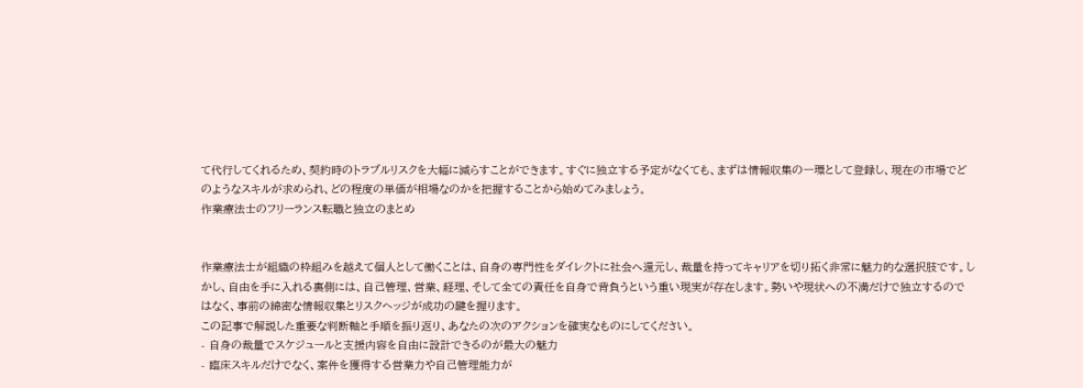て代行してくれるため、契約時のトラブルリスクを大幅に減らすことができます。すぐに独立する予定がなくても、まずは情報収集の一環として登録し、現在の市場でどのようなスキルが求められ、どの程度の単価が相場なのかを把握することから始めてみましょう。
作業療法士のフリーランス転職と独立のまとめ


作業療法士が組織の枠組みを越えて個人として働くことは、自身の専門性をダイレクトに社会へ還元し、裁量を持ってキャリアを切り拓く非常に魅力的な選択肢です。しかし、自由を手に入れる裏側には、自己管理、営業、経理、そして全ての責任を自身で背負うという重い現実が存在します。勢いや現状への不満だけで独立するのではなく、事前の綿密な情報収集とリスクヘッジが成功の鍵を握ります。
この記事で解説した重要な判断軸と手順を振り返り、あなたの次のアクションを確実なものにしてください。
- 自身の裁量でスケジュールと支援内容を自由に設計できるのが最大の魅力
- 臨床スキルだけでなく、案件を獲得する営業力や自己管理能力が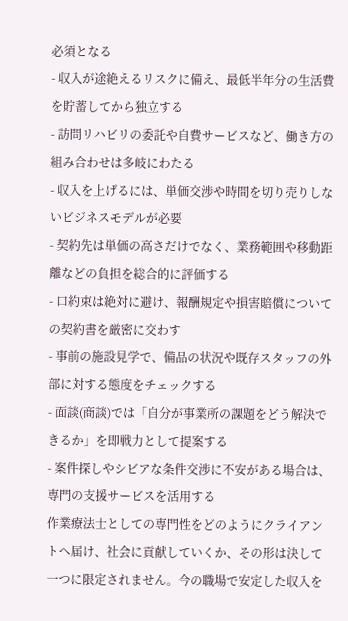必須となる
- 収入が途絶えるリスクに備え、最低半年分の生活費を貯蓄してから独立する
- 訪問リハビリの委託や自費サービスなど、働き方の組み合わせは多岐にわたる
- 収入を上げるには、単価交渉や時間を切り売りしないビジネスモデルが必要
- 契約先は単価の高さだけでなく、業務範囲や移動距離などの負担を総合的に評価する
- 口約束は絶対に避け、報酬規定や損害賠償についての契約書を厳密に交わす
- 事前の施設見学で、備品の状況や既存スタッフの外部に対する態度をチェックする
- 面談(商談)では「自分が事業所の課題をどう解決できるか」を即戦力として提案する
- 案件探しやシビアな条件交渉に不安がある場合は、専門の支援サービスを活用する
作業療法士としての専門性をどのようにクライアントへ届け、社会に貢献していくか、その形は決して一つに限定されません。今の職場で安定した収入を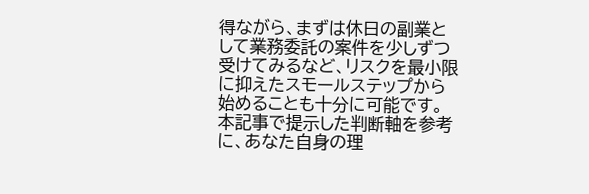得ながら、まずは休日の副業として業務委託の案件を少しずつ受けてみるなど、リスクを最小限に抑えたスモールステップから始めることも十分に可能です。本記事で提示した判断軸を参考に、あなた自身の理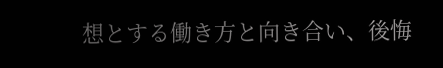想とする働き方と向き合い、後悔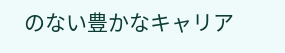のない豊かなキャリア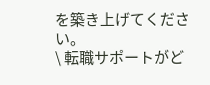を築き上げてください。
\ 転職サポートがど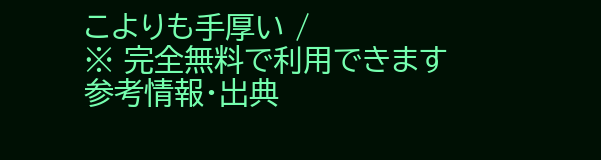こよりも手厚い /
※ 完全無料で利用できます
参考情報・出典